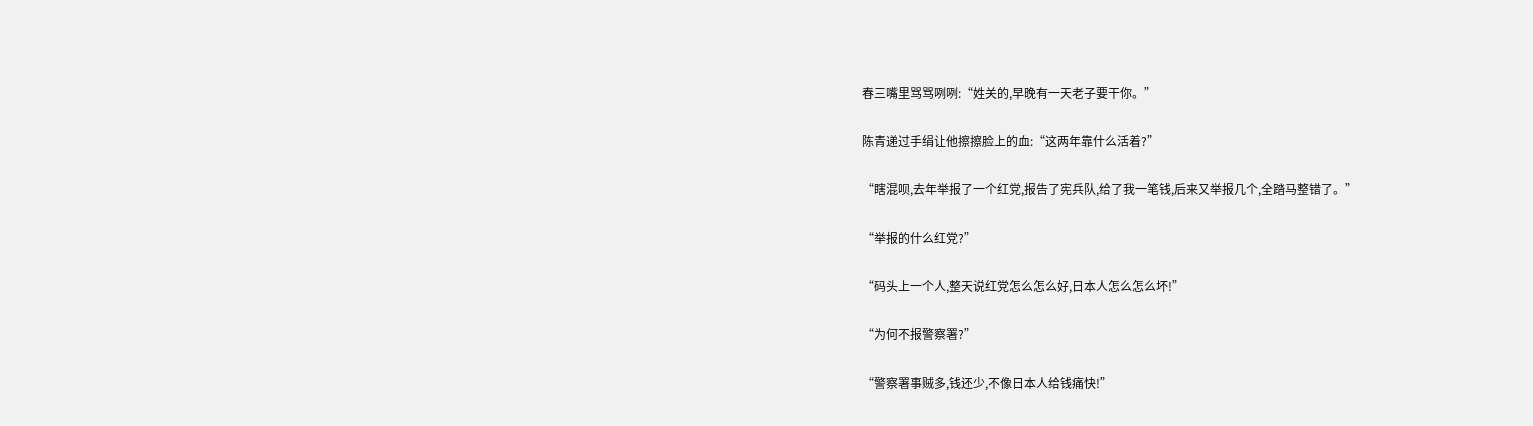春三嘴里骂骂咧咧:“姓关的,早晚有一天老子要干你。”

陈青递过手绢让他擦擦脸上的血:“这两年靠什么活着?”

“瞎混呗,去年举报了一个红党,报告了宪兵队,给了我一笔钱,后来又举报几个,全踏马整错了。”

“举报的什么红党?”

“码头上一个人,整天说红党怎么怎么好,日本人怎么怎么坏!”

“为何不报警察署?”

“警察署事贼多,钱还少,不像日本人给钱痛快!”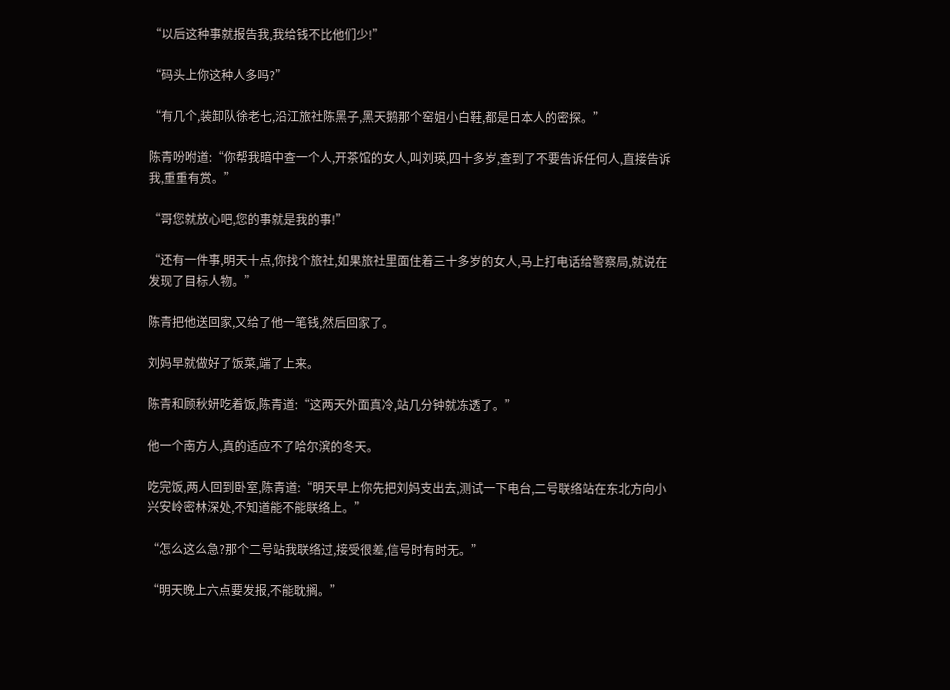“以后这种事就报告我,我给钱不比他们少!”

“码头上你这种人多吗?”

“有几个,装卸队徐老七,沿江旅社陈黑子,黑天鹅那个窑姐小白鞋,都是日本人的密探。”

陈青吩咐道:“你帮我暗中查一个人,开茶馆的女人,叫刘瑛,四十多岁,查到了不要告诉任何人,直接告诉我,重重有赏。”

“哥您就放心吧,您的事就是我的事!”

“还有一件事,明天十点,你找个旅社,如果旅社里面住着三十多岁的女人,马上打电话给警察局,就说在发现了目标人物。”

陈青把他送回家,又给了他一笔钱,然后回家了。

刘妈早就做好了饭菜,端了上来。

陈青和顾秋妍吃着饭,陈青道:“这两天外面真冷,站几分钟就冻透了。”

他一个南方人,真的适应不了哈尔滨的冬天。

吃完饭,两人回到卧室,陈青道:“明天早上你先把刘妈支出去,测试一下电台,二号联络站在东北方向小兴安岭密林深处,不知道能不能联络上。”

“怎么这么急?那个二号站我联络过,接受很差,信号时有时无。”

“明天晚上六点要发报,不能耽搁。”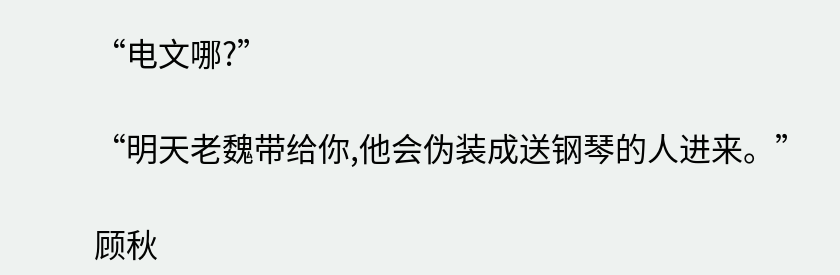“电文哪?”

“明天老魏带给你,他会伪装成送钢琴的人进来。”

顾秋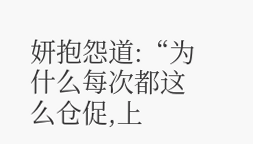妍抱怨道:“为什么每次都这么仓促,上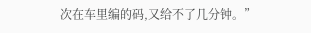次在车里编的码,又给不了几分钟。”